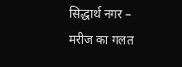सिद्धार्थ नगर – मरीज का गलत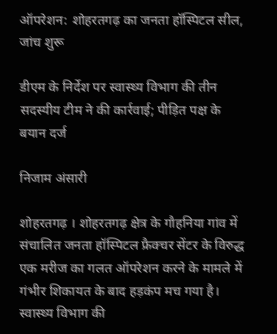ऑपरेशन: शोहरतगढ़ का जनता हॉस्पिटल सील, जांच शुरू

डीएम के निर्देश पर स्वास्थ्य विभाग की तीन सदस्यीय टीम ने की कार्रवाई; पीड़ित पक्ष के बयान दर्ज

निजाम अंसारी

शोहरतगढ़ । शोहरतगढ़ क्षेत्र के गौहनिया गांव में संचालित जनता हॉस्पिटल फ्रैक्चर सेंटर के विरुद्ध एक मरीज का गलत ऑपरेशन करने के मामले में गंभीर शिकायत के बाद हड़कंप मच गया है। स्वास्थ्य विभाग की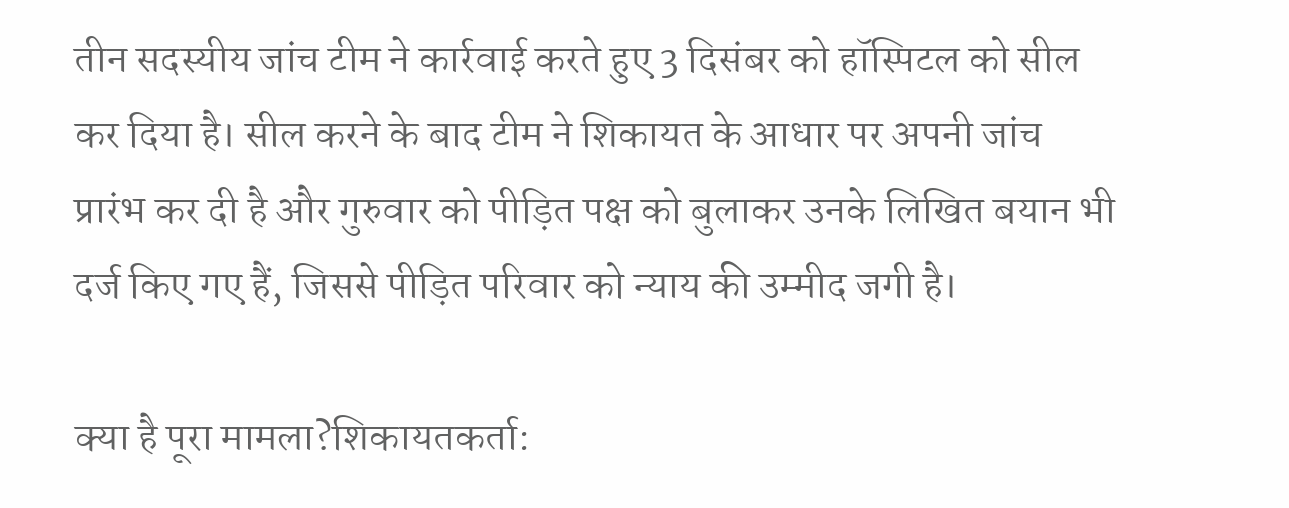तीन सदस्यीय जांच टीम ने कार्रवाई करते हुए 3 दिसंबर को हॉस्पिटल को सील कर दिया है। सील करने के बाद टीम ने शिकायत के आधार पर अपनी जांच प्रारंभ कर दी है और गुरुवार को पीड़ित पक्ष को बुलाकर उनके लिखित बयान भी दर्ज किए गए हैं, जिससे पीड़ित परिवार को न्याय की उम्मीद जगी है।

क्या है पूरा मामला?शिकायतकर्ता: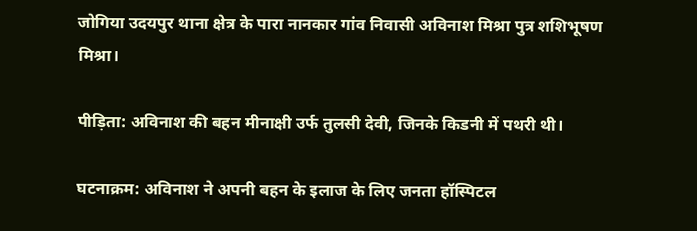जोगिया उदयपुर थाना क्षेत्र के पारा नानकार गांव निवासी अविनाश मिश्रा पुत्र शशिभूषण मिश्रा।

पीड़िता: अविनाश की बहन मीनाक्षी उर्फ तुलसी देवी, जिनके किडनी में पथरी थी।

घटनाक्रम: अविनाश ने अपनी बहन के इलाज के लिए जनता हॉस्पिटल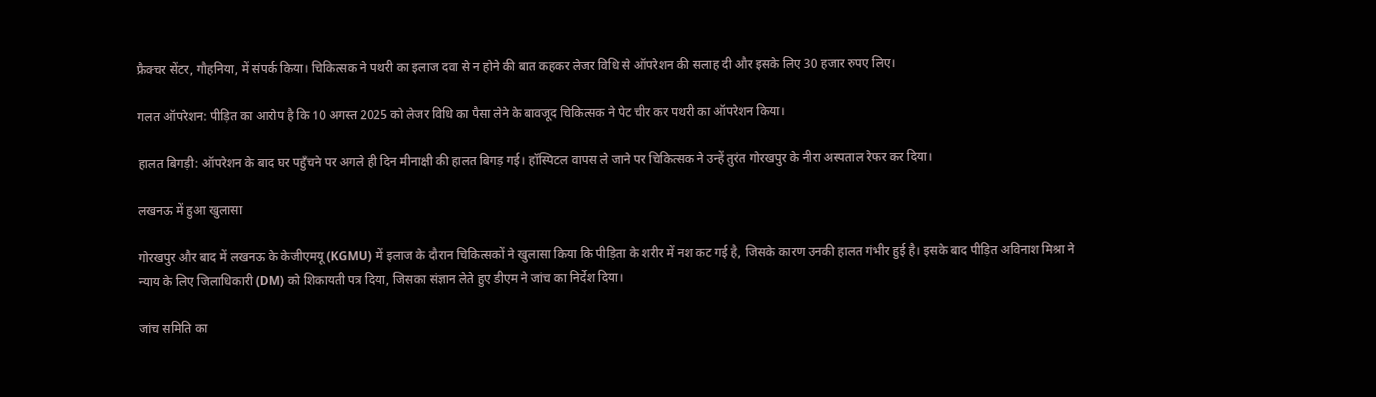फ्रैक्चर सेंटर, गौहनिया, में संपर्क किया। चिकित्सक ने पथरी का इलाज दवा से न होने की बात कहकर लेजर विधि से ऑपरेशन की सलाह दी और इसके लिए 30 हजार रुपए लिए।

गलत ऑपरेशन: पीड़ित का आरोप है कि 10 अगस्त 2025 को लेजर विधि का पैसा लेने के बावजूद चिकित्सक ने पेट चीर कर पथरी का ऑपरेशन किया।

हालत बिगड़ी: ऑपरेशन के बाद घर पहुँचने पर अगले ही दिन मीनाक्षी की हालत बिगड़ गई। हॉस्पिटल वापस ले जाने पर चिकित्सक ने उन्हें तुरंत गोरखपुर के नीरा अस्पताल रेफर कर दिया।

लखनऊ में हुआ खुलासा

गोरखपुर और बाद में लखनऊ के केजीएमयू (KGMU) में इलाज के दौरान चिकित्सकों ने खुलासा किया कि पीड़िता के शरीर में नश कट गई है, जिसके कारण उनकी हालत गंभीर हुई है। इसके बाद पीड़ित अविनाश मिश्रा ने न्याय के लिए जिलाधिकारी (DM) को शिकायती पत्र दिया, जिसका संज्ञान लेते हुए डीएम ने जांच का निर्देश दिया।

जांच समिति का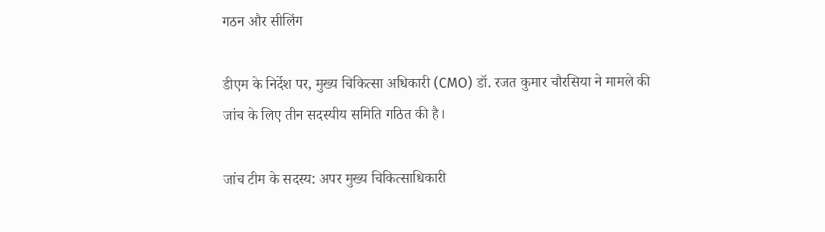गठन और सीलिंग

डीएम के निर्देश पर, मुख्य चिकित्सा अधिकारी (CMO) डॉ. रजत कुमार चौरसिया ने मामले की जांच के लिए तीन सदस्यीय समिति गठित की है।

जांच टीम के सदस्य: अपर मुख्य चिकित्साधिकारी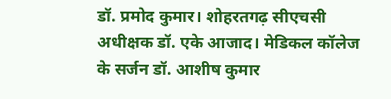डॉ. प्रमोद कुमार। शोहरतगढ़ सीएचसी अधीक्षक डॉ. एके आजाद। मेडिकल कॉलेज के सर्जन डॉ. आशीष कुमार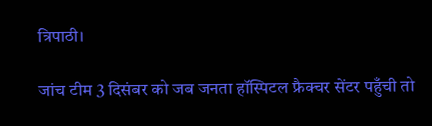त्रिपाठी।

जांच टीम 3 दिसंबर को जब जनता हॉस्पिटल फ्रैक्चर सेंटर पहुँची तो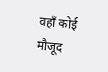वहाँ कोई मौजूद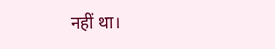नहीं था।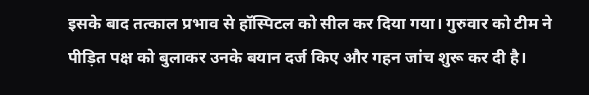इसके बाद तत्काल प्रभाव से हॉस्पिटल को सील कर दिया गया। गुरुवार को टीम ने पीड़ित पक्ष को बुलाकर उनके बयान दर्ज किए और गहन जांच शुरू कर दी है।